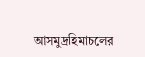আসমুদ্রহিমাচলের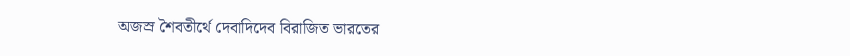অজস্র শৈবতীর্থে দেবাদিদেব বিরাজিত ভারতের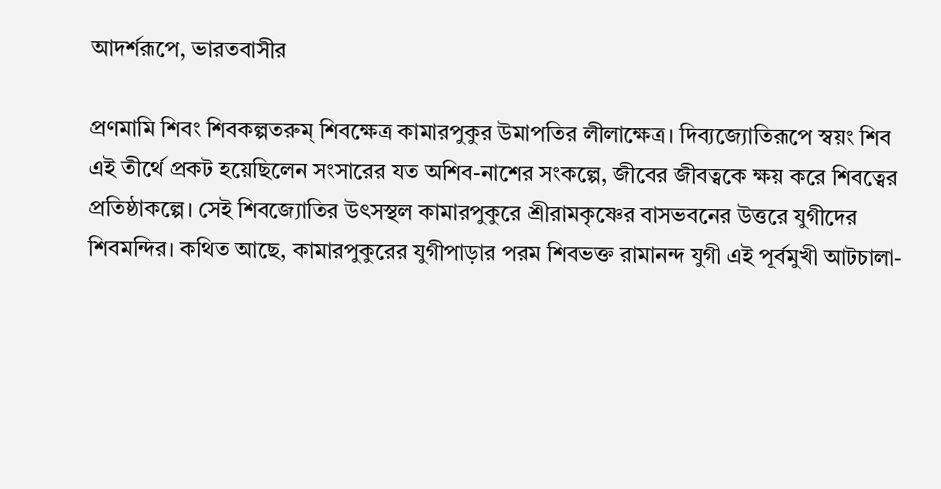আদর্শরূপে, ভারতবাসীর

প্রণমামি শিবং শিবকল্পতরুম্‌ শিবক্ষেত্র কামারপুকুর উমাপতির লীলাক্ষেত্র। দিব্যজ্যোতিরূপে স্বয়ং শিব এই তীর্থে প্রকট হয়েছিলেন সংসারের যত অশিব-নাশের সংকল্পে, জীবের জীবত্বকে ক্ষয় করে শিবত্বের প্রতিষ্ঠাকল্পে। সেই শিবজ্যোতির উৎসস্থল কামারপুকুরে শ্রীরামকৃষ্ণের বাসভবনের উত্তরে যুগীদের শিবমন্দির। কথিত আছে, কামারপুকুরের যুগীপাড়ার পরম শিবভক্ত রামানন্দ যুগী এই পূর্বমুখী আটচালা-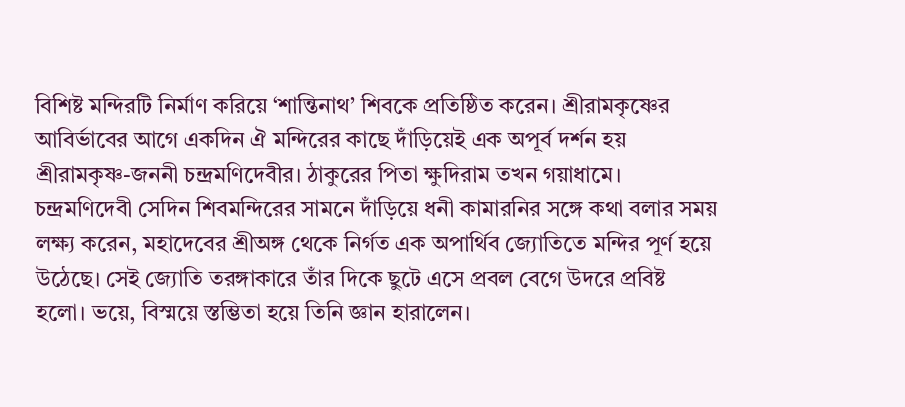বিশিষ্ট মন্দিরটি নির্মাণ করিয়ে ‘শান্তিনাথ’ শিবকে প্রতিষ্ঠিত করেন। শ্রীরামকৃষ্ণের আবির্ভাবের আগে একদিন ঐ মন্দিরের কাছে দাঁড়িয়েই এক অপূর্ব দর্শন হয় শ্রীরামকৃষ্ণ-জননী চন্দ্রমণিদেবীর। ঠাকুরের পিতা ক্ষুদিরাম তখন গয়াধামে। চন্দ্রমণিদেবী সেদিন শিবমন্দিরের সামনে দাঁড়িয়ে ধনী কামারনির সঙ্গে কথা বলার সময় ল‌ক্ষ্য করেন, মহাদেবের শ্রীঅঙ্গ থেকে নির্গত এক অপার্থিব জ্যোতিতে মন্দির পূর্ণ হয়ে উঠেছে। সেই জ্যোতি তরঙ্গাকারে তাঁর দিকে ছুটে এসে প্রবল বেগে উদরে প্রবিষ্ট হলো। ভয়ে, বিস্ময়ে স্তম্ভিতা হয়ে তিনি জ্ঞান হারালেন।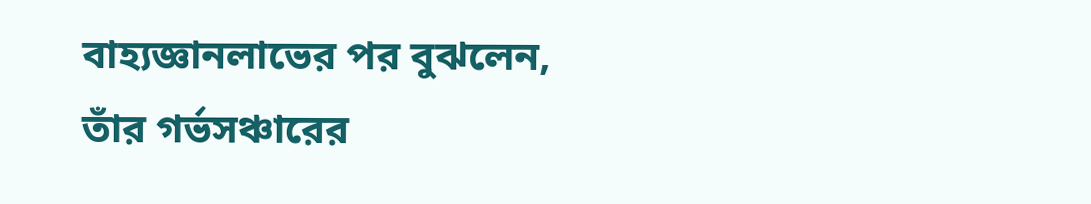বাহ্যজ্ঞানলাভের পর বুঝলেন, তাঁর গর্ভসঞ্চারের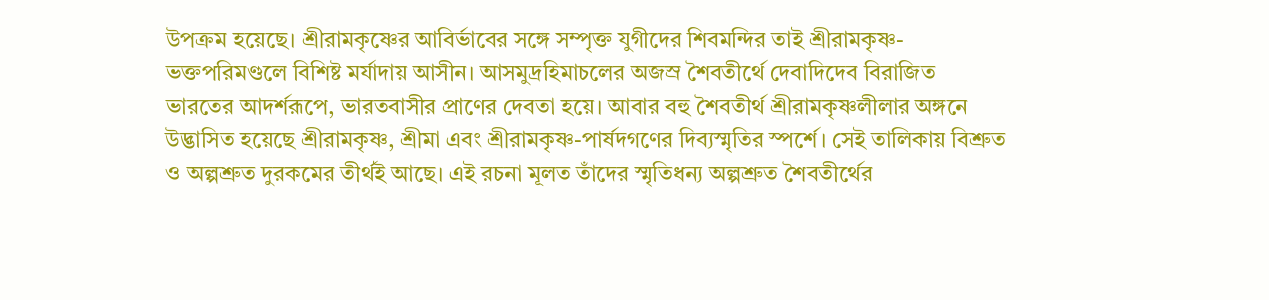উপক্রম হয়েছে। শ্রীরামকৃষ্ণের আবির্ভাবের সঙ্গে সম্পৃক্ত যুগীদের শিবমন্দির তাই শ্রীরামকৃষ্ণ-ভক্তপরিমণ্ডলে বিশিষ্ট মর্যাদায় আসীন। আসমুদ্রহিমাচলের অজস্র শৈবতীর্থে দেবাদিদেব বিরাজিত ভারতের আদর্শরূপে, ভারতবাসীর প্রাণের দেবতা হয়ে। আবার বহু শৈবতীর্থ শ্রীরামকৃষ্ণলীলার অঙ্গনে উদ্ভাসিত হয়েছে শ্রীরামকৃষ্ণ, শ্রীমা এবং শ্রীরামকৃষ্ণ-পার্ষদগণের দিব্যস্মৃতির স্পর্শে। সেই তালিকায় বিশ্রুত ও অল্পশ্রুত দুরকমের তীর্থই আছে। এই রচনা মূলত তাঁদের স্মৃতিধন্য অল্পশ্রুত শৈবতীর্থের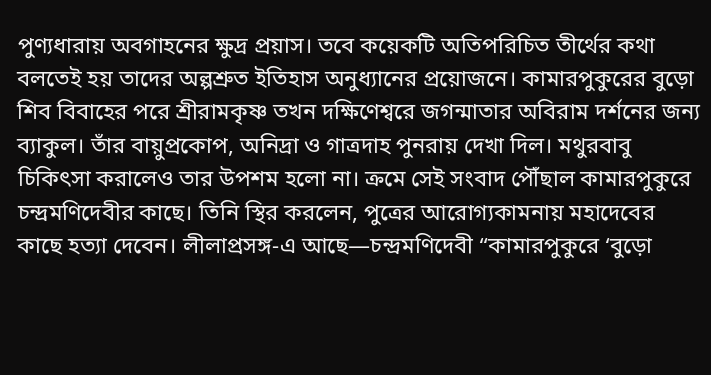পুণ্যধারায় অবগাহনের ক্ষুদ্র প্রয়াস। তবে কয়েকটি অতিপরিচিত তীর্থের কথা বলতেই হয় তাদের অল্পশ্রুত ইতিহাস অনুধ্যানের প্রয়োজনে। কামারপুকুরের বুড়ো শিব বিবাহের পরে শ্রীরামকৃষ্ণ তখন দ‌ক্ষিণেশ্বরে জগন্মাতার অবিরাম দর্শনের জন্য ব্যাকুল। তাঁর বায়ুপ্রকোপ, অনিদ্রা ও গাত্রদাহ পুনরায় দেখা দিল। মথুরবাবু চিকিৎসা করালেও তার উপশম হলো না। ক্রমে সেই সংবাদ পৌঁছাল কামারপুকুরে চন্দ্রমণিদেবীর কাছে। তিনি স্থির করলেন, পুত্রের আরোগ্যকামনায় মহাদেবের কাছে হত্যা দেবেন। লীলাপ্রসঙ্গ-এ আছে—চন্দ্রমণিদেবী “কামারপুকুরে ‘বুড়ো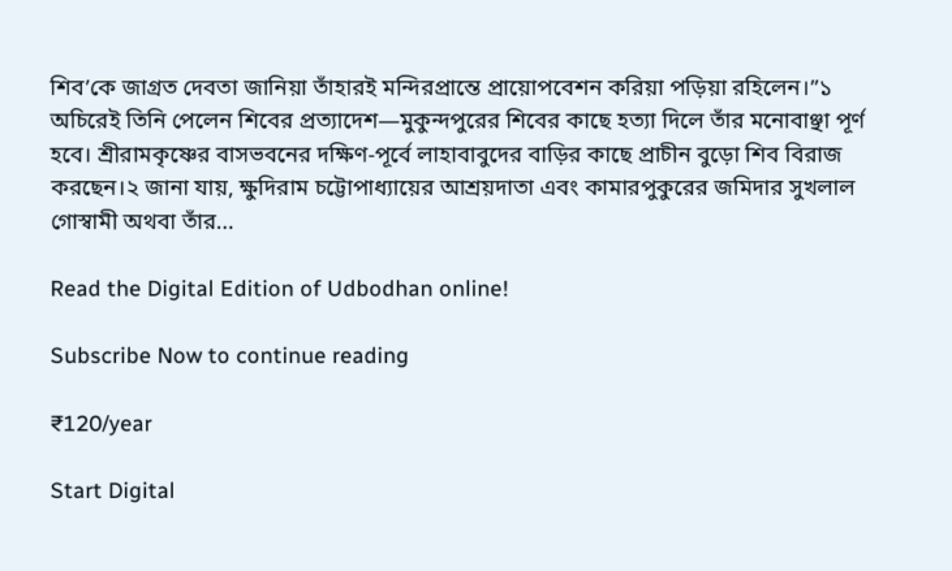শিব’কে জাগ্রত দেবতা জানিয়া তাঁহারই মন্দিরপ্রান্তে প্রায়োপবেশন করিয়া পড়িয়া রহিলেন।”১ অচিরেই তিনি পেলেন শিবের প্রত্যাদেশ—মুকুন্দপুরের শিবের কাছে হত্যা দিলে তাঁর মনোবাঞ্ছা পূর্ণ হবে। শ্রীরামকৃষ্ণের বাসভবনের দ‌ক্ষিণ-পূর্বে লাহাবাবুদের বাড়ির কাছে প্রাচীন বুড়ো শিব বিরাজ করছেন।২ জানা যায়, ক্ষুদিরাম চট্টোপাধ্যায়ের আশ্রয়দাতা এবং কামারপুকুরের জমিদার সুখলাল গোস্বামী অথবা তাঁর...

Read the Digital Edition of Udbodhan online!

Subscribe Now to continue reading

₹120/year

Start Digital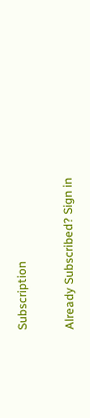Subscription

Already Subscribed? Sign in